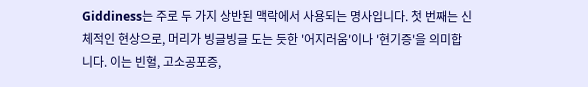Giddiness는 주로 두 가지 상반된 맥락에서 사용되는 명사입니다. 첫 번째는 신체적인 현상으로, 머리가 빙글빙글 도는 듯한 '어지러움'이나 '현기증'을 의미합니다. 이는 빈혈, 고소공포증,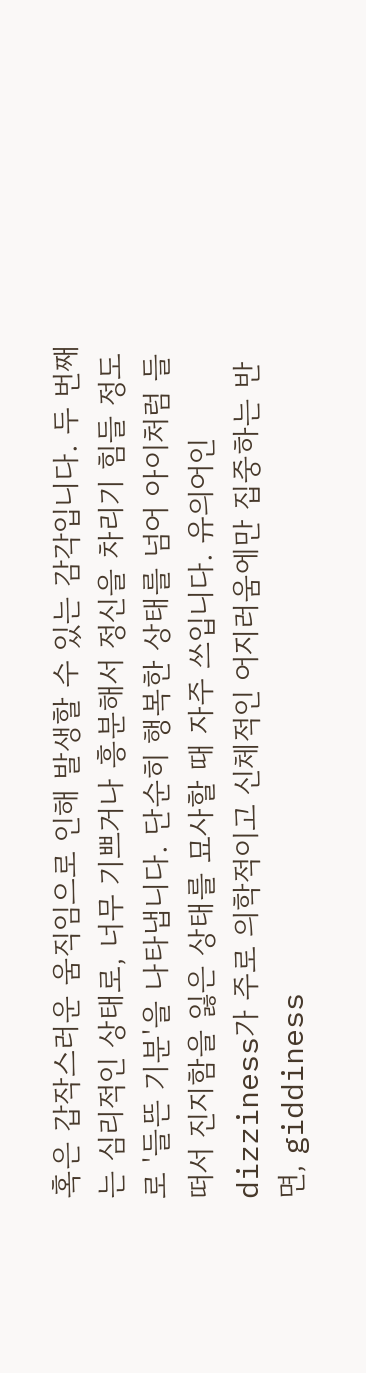혹은 갑작스러운 움직임으로 인해 발생할 수 있는 감각입니다. 두 번째는 심리적인 상태로, 너무 기쁘거나 흥분해서 정신을 차리기 힘들 정도로 '들뜬 기분'을 나타냅니다. 단순히 행복한 상태를 넘어 아이처럼 들떠서 진지함을 잃은 상태를 묘사할 때 자주 쓰입니다. 유의어인 dizziness가 주로 의학적이고 신체적인 어지러움에만 집중하는 반면, giddiness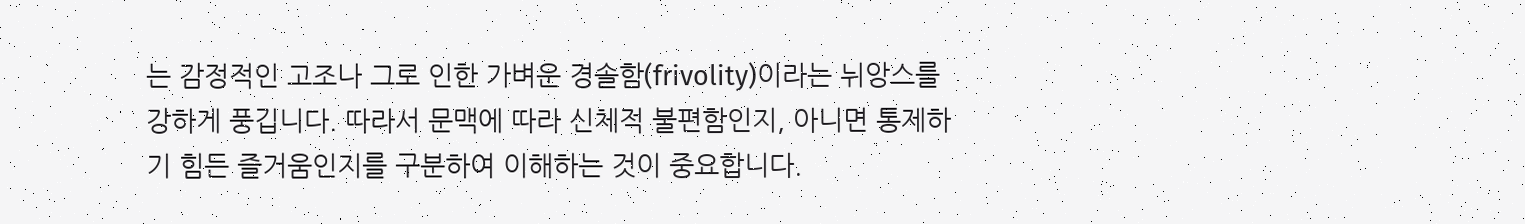는 감정적인 고조나 그로 인한 가벼운 경솔함(frivolity)이라는 뉘앙스를 강하게 풍깁니다. 따라서 문맥에 따라 신체적 불편함인지, 아니면 통제하기 힘든 즐거움인지를 구분하여 이해하는 것이 중요합니다.